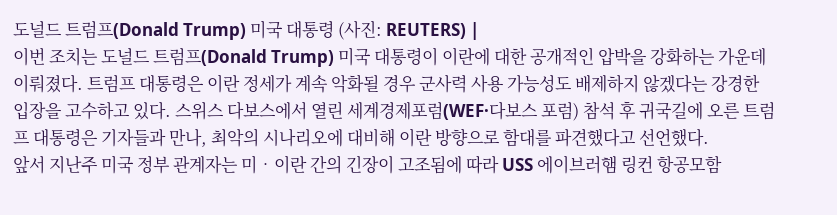도널드 트럼프(Donald Trump) 미국 대통령 (사진: REUTERS) |
이번 조치는 도널드 트럼프(Donald Trump) 미국 대통령이 이란에 대한 공개적인 압박을 강화하는 가운데 이뤄졌다. 트럼프 대통령은 이란 정세가 계속 악화될 경우 군사력 사용 가능성도 배제하지 않겠다는 강경한 입장을 고수하고 있다. 스위스 다보스에서 열린 세계경제포럼(WEF·다보스 포럼) 참석 후 귀국길에 오른 트럼프 대통령은 기자들과 만나, 최악의 시나리오에 대비해 이란 방향으로 함대를 파견했다고 선언했다.
앞서 지난주 미국 정부 관계자는 미‧이란 간의 긴장이 고조됨에 따라 USS 에이브러햄 링컨 항공모함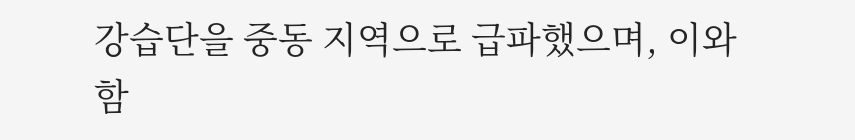강습단을 중동 지역으로 급파했으며, 이와 함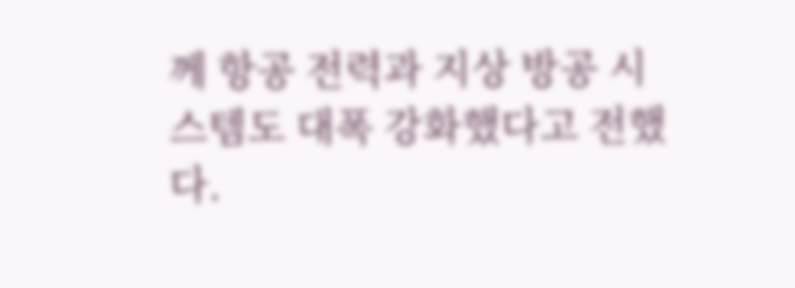께 항공 전력과 지상 방공 시스템도 대폭 강화했다고 전했다.